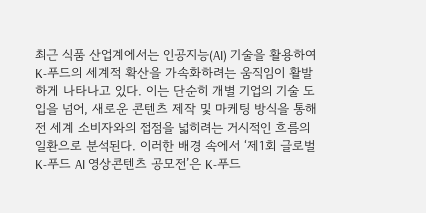최근 식품 산업계에서는 인공지능(AI) 기술을 활용하여 K-푸드의 세계적 확산을 가속화하려는 움직임이 활발하게 나타나고 있다. 이는 단순히 개별 기업의 기술 도입을 넘어, 새로운 콘텐츠 제작 및 마케팅 방식을 통해 전 세계 소비자와의 접점을 넓히려는 거시적인 흐름의 일환으로 분석된다. 이러한 배경 속에서 ‘제1회 글로벌 K-푸드 AI 영상콘텐츠 공모전’은 K-푸드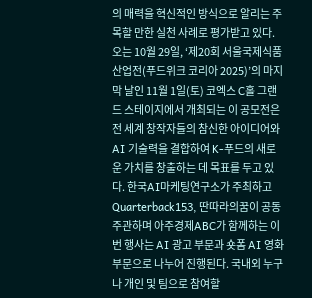의 매력을 혁신적인 방식으로 알리는 주목할 만한 실천 사례로 평가받고 있다.
오는 10월 29일, ‘제20회 서울국제식품산업전(푸드위크 코리아 2025)’의 마지막 날인 11월 1일(토) 코엑스 C홀 그랜드 스테이지에서 개최되는 이 공모전은 전 세계 창작자들의 참신한 아이디어와 AI 기술력을 결합하여 K-푸드의 새로운 가치를 창출하는 데 목표를 두고 있다. 한국AI마케팅연구소가 주최하고 Quarterback153, 딴따라의꿈이 공동 주관하며 아주경제ABC가 함께하는 이번 행사는 AI 광고 부문과 숏폼 AI 영화 부문으로 나누어 진행된다. 국내외 누구나 개인 및 팀으로 참여할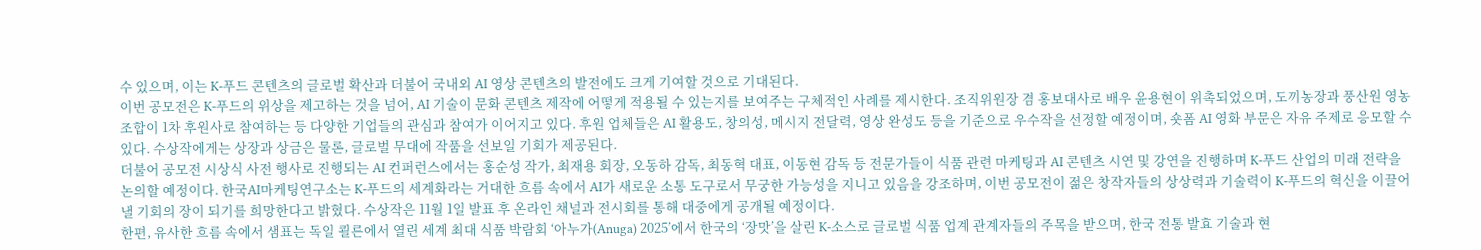수 있으며, 이는 K-푸드 콘텐츠의 글로벌 확산과 더불어 국내외 AI 영상 콘텐츠의 발전에도 크게 기여할 것으로 기대된다.
이번 공모전은 K-푸드의 위상을 제고하는 것을 넘어, AI 기술이 문화 콘텐츠 제작에 어떻게 적용될 수 있는지를 보여주는 구체적인 사례를 제시한다. 조직위원장 겸 홍보대사로 배우 윤용현이 위촉되었으며, 도끼농장과 풍산원 영농조합이 1차 후원사로 참여하는 등 다양한 기업들의 관심과 참여가 이어지고 있다. 후원 업체들은 AI 활용도, 창의성, 메시지 전달력, 영상 완성도 등을 기준으로 우수작을 선정할 예정이며, 숏폼 AI 영화 부문은 자유 주제로 응모할 수 있다. 수상작에게는 상장과 상금은 물론, 글로벌 무대에 작품을 선보일 기회가 제공된다.
더불어 공모전 시상식 사전 행사로 진행되는 AI 컨퍼런스에서는 홍순성 작가, 최재용 회장, 오동하 감독, 최동혁 대표, 이동현 감독 등 전문가들이 식품 관련 마케팅과 AI 콘텐츠 시연 및 강연을 진행하며 K-푸드 산업의 미래 전략을 논의할 예정이다. 한국AI마케팅연구소는 K-푸드의 세계화라는 거대한 흐름 속에서 AI가 새로운 소통 도구로서 무궁한 가능성을 지니고 있음을 강조하며, 이번 공모전이 젊은 창작자들의 상상력과 기술력이 K-푸드의 혁신을 이끌어낼 기회의 장이 되기를 희망한다고 밝혔다. 수상작은 11월 1일 발표 후 온라인 채널과 전시회를 통해 대중에게 공개될 예정이다.
한편, 유사한 흐름 속에서 샘표는 독일 쾰른에서 열린 세계 최대 식품 박람회 ‘아누가(Anuga) 2025’에서 한국의 ‘장맛’을 살린 K-소스로 글로벌 식품 업계 관계자들의 주목을 받으며, 한국 전통 발효 기술과 현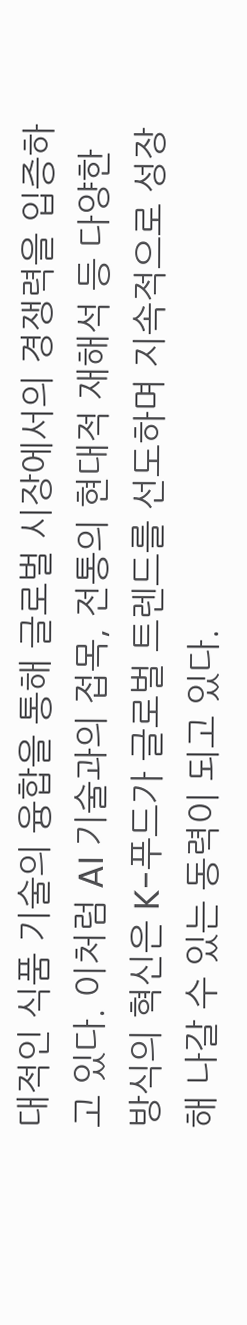대적인 식품 기술의 융합을 통해 글로벌 시장에서의 경쟁력을 입증하고 있다. 이처럼 AI 기술과의 접목, 전통의 현대적 재해석 등 다양한 방식의 혁신은 K-푸드가 글로벌 트렌드를 선도하며 지속적으로 성장해 나갈 수 있는 동력이 되고 있다.